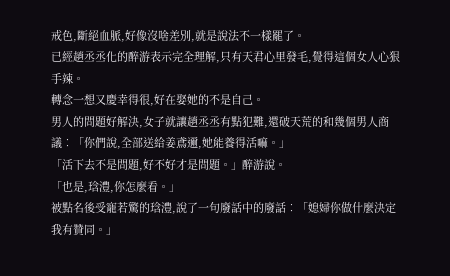戒色,斷絕血脈,好像沒啥差別,就是說法不一樣罷了。
已經趙丞丞化的醉游表示完全理解,只有天君心里發毛,覺得這個女人心狠手辣。
轉念一想又慶幸得很,好在娶她的不是自己。
男人的問題好解決,女子就讓趙丞丞有點犯難,還破天荒的和幾個男人商議︰「你們說,全部送給姜鳶邇,她能養得活嘛。」
「活下去不是問題,好不好才是問題。」醉游說。
「也是,琀澧,你怎麼看。」
被點名後受寵若驚的琀澧,說了一句廢話中的廢話︰「媳婦你做什麼決定我有贊同。」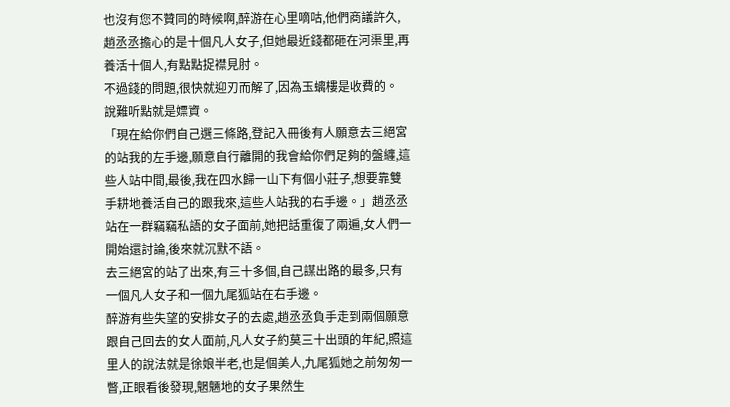也沒有您不贊同的時候啊,醉游在心里嘀咕,他們商議許久,趙丞丞擔心的是十個凡人女子,但她最近錢都砸在河渠里,再養活十個人,有點點捉襟見肘。
不過錢的問題,很快就迎刃而解了,因為玉螭樓是收費的。
說難听點就是嫖資。
「現在給你們自己選三條路,登記入冊後有人願意去三絕宮的站我的左手邊,願意自行離開的我會給你們足夠的盤纏,這些人站中間,最後,我在四水歸一山下有個小莊子,想要靠雙手耕地養活自己的跟我來,這些人站我的右手邊。」趙丞丞站在一群竊竊私語的女子面前,她把話重復了兩遍,女人們一開始還討論,後來就沉默不語。
去三絕宮的站了出來,有三十多個,自己謀出路的最多,只有一個凡人女子和一個九尾狐站在右手邊。
醉游有些失望的安排女子的去處,趙丞丞負手走到兩個願意跟自己回去的女人面前,凡人女子約莫三十出頭的年紀,照這里人的說法就是徐娘半老,也是個美人,九尾狐她之前匆匆一瞥,正眼看後發現,魍魎地的女子果然生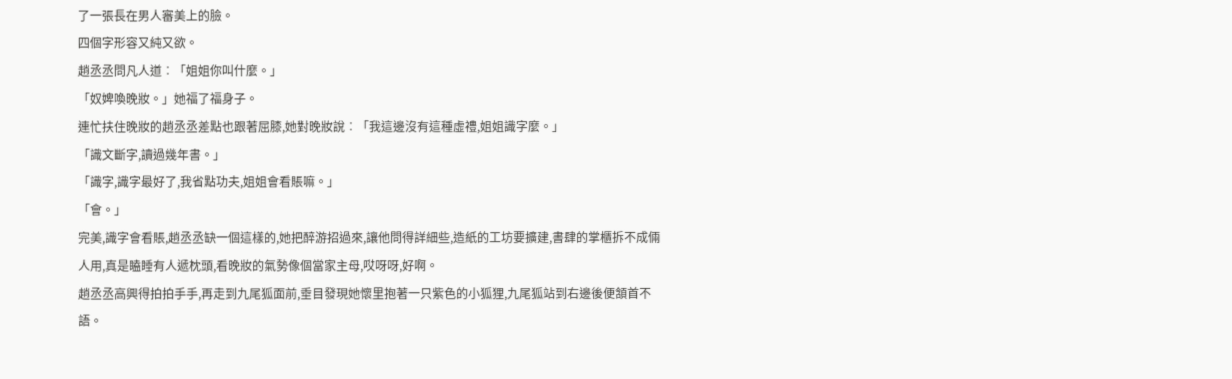了一張長在男人審美上的臉。
四個字形容又純又欲。
趙丞丞問凡人道︰「姐姐你叫什麼。」
「奴婢喚晚妝。」她福了福身子。
連忙扶住晚妝的趙丞丞差點也跟著屈膝,她對晚妝說︰「我這邊沒有這種虛禮,姐姐識字麼。」
「識文斷字,讀過幾年書。」
「識字,識字最好了,我省點功夫,姐姐會看賬嘛。」
「會。」
完美,識字會看賬,趙丞丞缺一個這樣的,她把醉游招過來,讓他問得詳細些,造紙的工坊要擴建,書肆的掌櫃拆不成倆人用,真是瞌睡有人遞枕頭,看晚妝的氣勢像個當家主母,哎呀呀,好啊。
趙丞丞高興得拍拍手手,再走到九尾狐面前,垂目發現她懷里抱著一只紫色的小狐狸,九尾狐站到右邊後便頷首不語。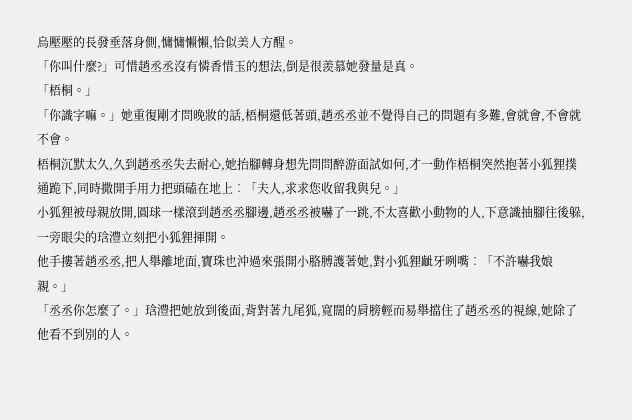烏壓壓的長發垂落身側,慵慵懶懶,恰似美人方醒。
「你叫什麼?」可惜趙丞丞沒有憐香惜玉的想法,倒是很羨慕她發量是真。
「梧桐。」
「你識字嘛。」她重復剛才問晚妝的話,梧桐還低著頭,趙丞丞並不覺得自己的問題有多難,會就會,不會就不會。
梧桐沉默太久,久到趙丞丞失去耐心,她抬腳轉身想先問問醉游面試如何,才一動作梧桐突然抱著小狐狸撲通跪下,同時撒開手用力把頭磕在地上︰「夫人,求求您收留我與兒。」
小狐狸被母親放開,圓球一樣滾到趙丞丞腳邊,趙丞丞被嚇了一跳,不太喜歡小動物的人,下意識抽腳往後躲,一旁眼尖的琀澧立刻把小狐狸揮開。
他手摟著趙丞丞,把人舉離地面,寶珠也沖過來張開小胳膊護著她,對小狐狸齜牙咧嘴︰「不許嚇我娘親。」
「丞丞你怎麼了。」琀澧把她放到後面,背對著九尾狐,寬闊的肩膀輕而易舉擋住了趙丞丞的視線,她除了他看不到別的人。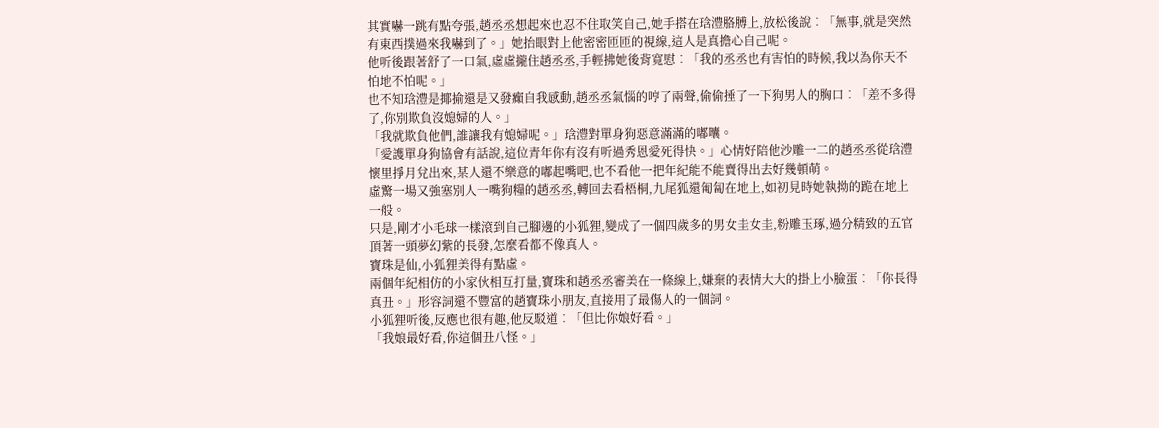其實嚇一跳有點夸張,趙丞丞想起來也忍不住取笑自己,她手搭在琀澧胳膊上,放松後說︰「無事,就是突然有東西撲過來我嚇到了。」她抬眼對上他密密匝匝的視線,這人是真擔心自己呢。
他听後跟著舒了一口氣,虛虛攏住趙丞丞,手輕拂她後背寬慰︰「我的丞丞也有害怕的時候,我以為你天不怕地不怕呢。」
也不知琀澧是揶揄還是又發癲自我感動,趙丞丞氣惱的哼了兩聲,偷偷捶了一下狗男人的胸口︰「差不多得了,你別欺負沒媳婦的人。」
「我就欺負他們,誰讓我有媳婦呢。」琀澧對單身狗惡意滿滿的嘟囔。
「愛護單身狗協會有話說,這位青年你有沒有听過秀恩愛死得快。」心情好陪他沙雕一二的趙丞丞從琀澧懷里掙月兌出來,某人還不樂意的嘟起嘴吧,也不看他一把年紀能不能賣得出去好幾頓萌。
虛驚一場又強塞別人一嘴狗糧的趙丞丞,轉回去看梧桐,九尾狐還匍匐在地上,如初見時她執拗的跪在地上一般。
只是,剛才小毛球一樣滾到自己腳邊的小狐狸,變成了一個四歲多的男女圭女圭,粉雕玉琢,過分精致的五官頂著一頭夢幻紫的長發,怎麼看都不像真人。
寶珠是仙,小狐狸美得有點虛。
兩個年紀相仿的小家伙相互打量,寶珠和趙丞丞審美在一條線上,嫌棄的表情大大的掛上小臉蛋︰「你長得真丑。」形容詞還不豐富的趙寶珠小朋友,直接用了最傷人的一個詞。
小狐狸听後,反應也很有趣,他反駁道︰「但比你娘好看。」
「我娘最好看,你這個丑八怪。」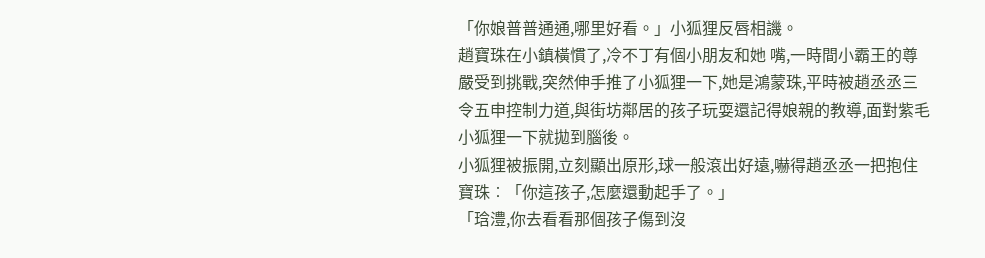「你娘普普通通,哪里好看。」小狐狸反唇相譏。
趙寶珠在小鎮橫慣了,冷不丁有個小朋友和她 嘴,一時間小霸王的尊嚴受到挑戰,突然伸手推了小狐狸一下,她是鴻蒙珠,平時被趙丞丞三令五申控制力道,與街坊鄰居的孩子玩耍還記得娘親的教導,面對紫毛小狐狸一下就拋到腦後。
小狐狸被振開,立刻顯出原形,球一般滾出好遠,嚇得趙丞丞一把抱住寶珠︰「你這孩子,怎麼還動起手了。」
「琀澧,你去看看那個孩子傷到沒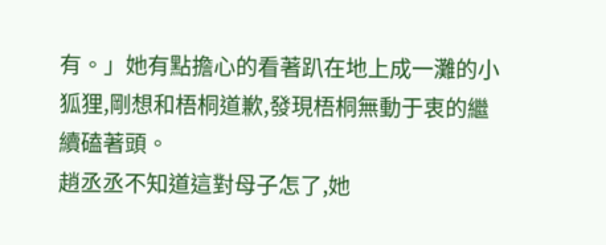有。」她有點擔心的看著趴在地上成一灘的小狐狸,剛想和梧桐道歉,發現梧桐無動于衷的繼續磕著頭。
趙丞丞不知道這對母子怎了,她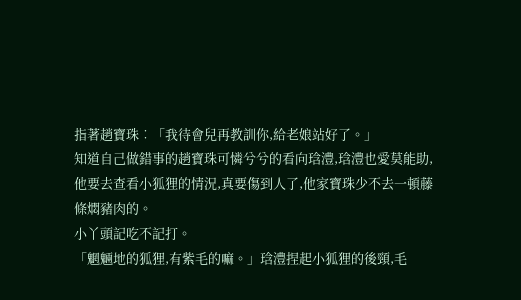指著趙寶珠︰「我待會兒再教訓你,給老娘站好了。」
知道自己做錯事的趙寶珠可憐兮兮的看向琀澧,琀澧也愛莫能助,他要去查看小狐狸的情況,真要傷到人了,他家寶珠少不去一頓藤條燜豬肉的。
小丫頭記吃不記打。
「魍魎地的狐狸,有紫毛的嘛。」琀澧捏起小狐狸的後頸,毛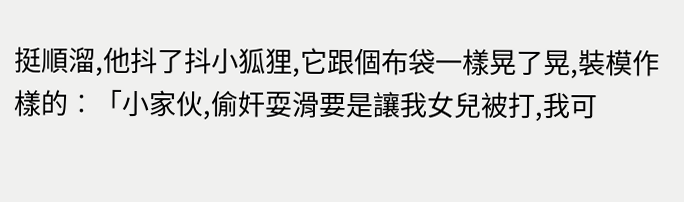挺順溜,他抖了抖小狐狸,它跟個布袋一樣晃了晃,裝模作樣的︰「小家伙,偷奸耍滑要是讓我女兒被打,我可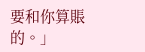要和你算賬的。」